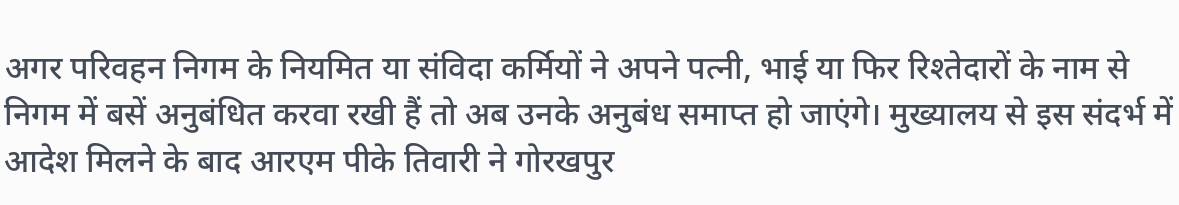अगर परिवहन निगम के नियमित या संविदा कर्मियों ने अपने पत्नी, भाई या फिर रिश्तेदारों के नाम से निगम में बसें अनुबंधित करवा रखी हैं तो अब उनके अनुबंध समाप्त हो जाएंगे। मुख्यालय से इस संदर्भ में आदेश मिलने के बाद आरएम पीके तिवारी ने गोरखपुर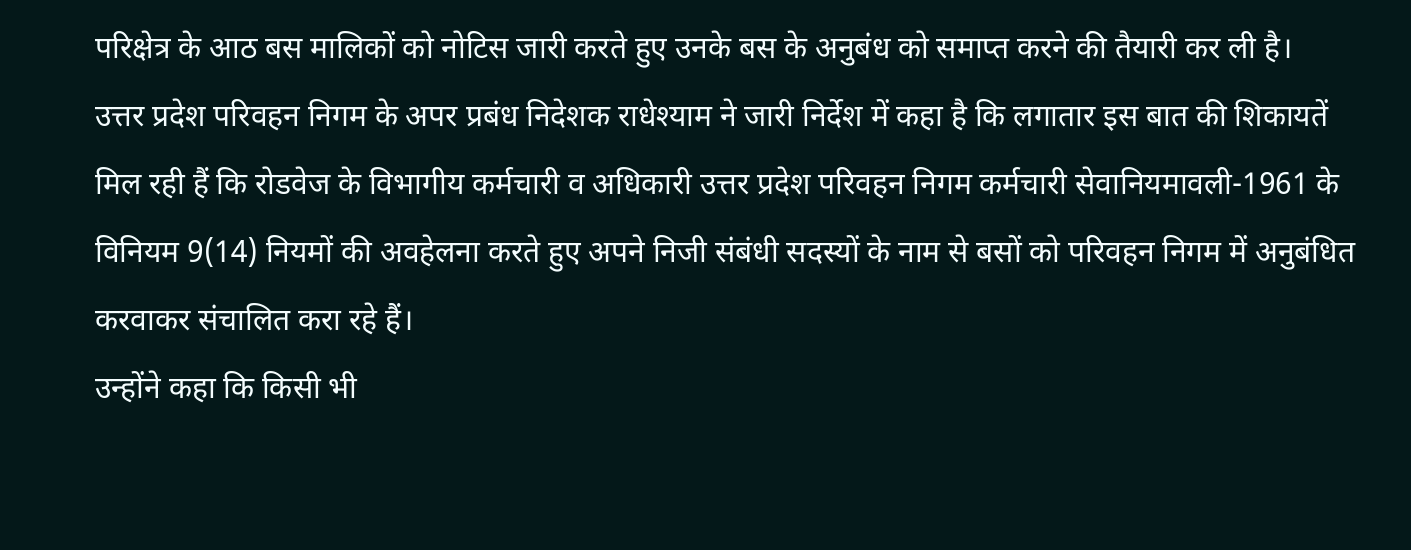परिक्षेत्र के आठ बस मालिकों को नोटिस जारी करते हुए उनके बस के अनुबंध को समाप्त करने की तैयारी कर ली है।
उत्तर प्रदेश परिवहन निगम के अपर प्रबंध निदेशक राधेश्याम ने जारी निर्देश में कहा है कि लगातार इस बात की शिकायतें मिल रही हैं कि रोडवेज के विभागीय कर्मचारी व अधिकारी उत्तर प्रदेश परिवहन निगम कर्मचारी सेवानियमावली-1961 के विनियम 9(14) नियमों की अवहेलना करते हुए अपने निजी संबंधी सदस्यों के नाम से बसों को परिवहन निगम में अनुबंधित करवाकर संचालित करा रहे हैं।
उन्होंने कहा कि किसी भी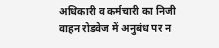अधिकारी व कर्मचारी का निजी वाहन रोडवेज में अनुबंध पर न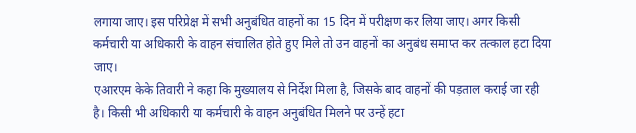लगाया जाए। इस परिप्रेक्ष में सभी अनुबंधित वाहनों का 15 दिन में परीक्षण कर लिया जाए। अगर किसी कर्मचारी या अधिकारी के वाहन संचालित होते हुए मिले तो उन वाहनों का अनुबंध समाप्त कर तत्काल हटा दिया जाए।
एआरएम केके तिवारी ने कहा कि मुख्यालय से निर्देश मिला है, जिसके बाद वाहनों की पड़ताल कराई जा रही है। किसी भी अधिकारी या कर्मचारी के वाहन अनुबंधित मिलने पर उन्हें हटा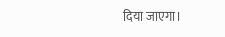दिया जाएगा।